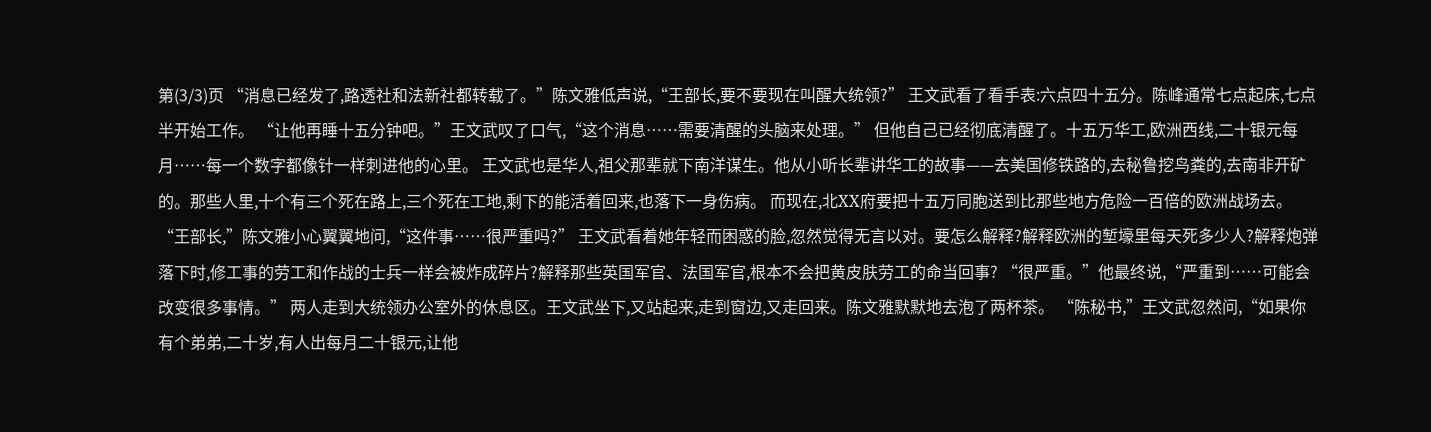第(3/3)页 “消息已经发了,路透社和法新社都转载了。”陈文雅低声说,“王部长,要不要现在叫醒大统领?” 王文武看了看手表:六点四十五分。陈峰通常七点起床,七点半开始工作。 “让他再睡十五分钟吧。”王文武叹了口气,“这个消息……需要清醒的头脑来处理。” 但他自己已经彻底清醒了。十五万华工,欧洲西线,二十银元每月……每一个数字都像针一样刺进他的心里。 王文武也是华人,祖父那辈就下南洋谋生。他从小听长辈讲华工的故事——去美国修铁路的,去秘鲁挖鸟粪的,去南非开矿的。那些人里,十个有三个死在路上,三个死在工地,剩下的能活着回来,也落下一身伤病。 而现在,北XX府要把十五万同胞送到比那些地方危险一百倍的欧洲战场去。 “王部长,”陈文雅小心翼翼地问,“这件事……很严重吗?” 王文武看着她年轻而困惑的脸,忽然觉得无言以对。要怎么解释?解释欧洲的堑壕里每天死多少人?解释炮弹落下时,修工事的劳工和作战的士兵一样会被炸成碎片?解释那些英国军官、法国军官,根本不会把黄皮肤劳工的命当回事? “很严重。”他最终说,“严重到……可能会改变很多事情。” 两人走到大统领办公室外的休息区。王文武坐下,又站起来,走到窗边,又走回来。陈文雅默默地去泡了两杯茶。 “陈秘书,”王文武忽然问,“如果你有个弟弟,二十岁,有人出每月二十银元,让他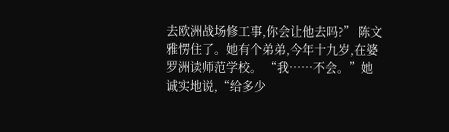去欧洲战场修工事,你会让他去吗?” 陈文雅愣住了。她有个弟弟,今年十九岁,在婆罗洲读师范学校。 “我……不会。”她诚实地说,“给多少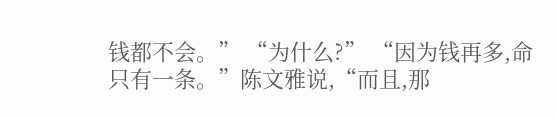钱都不会。” “为什么?” “因为钱再多,命只有一条。”陈文雅说,“而且,那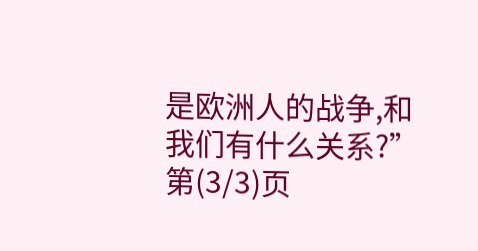是欧洲人的战争,和我们有什么关系?” 第(3/3)页